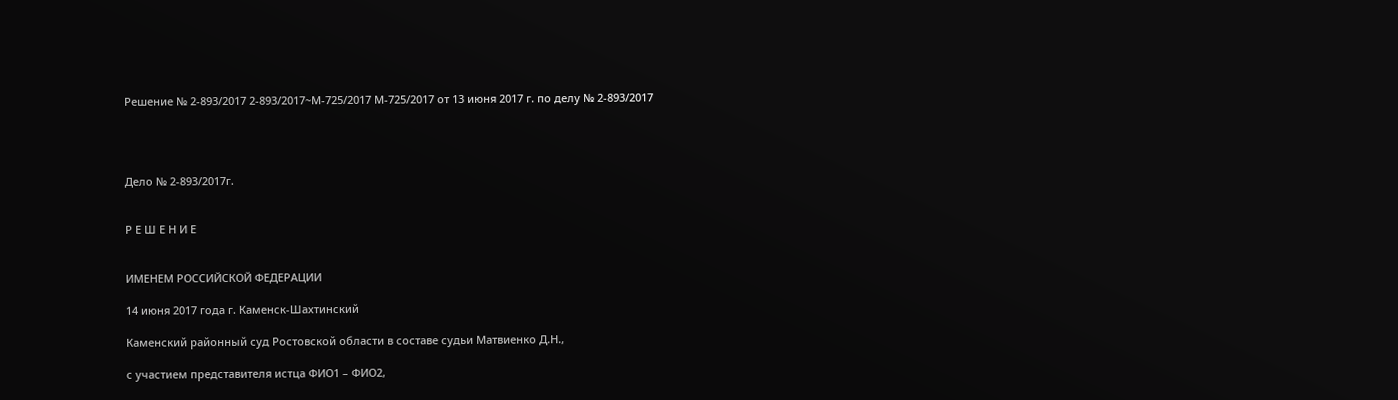Решение № 2-893/2017 2-893/2017~М-725/2017 М-725/2017 от 13 июня 2017 г. по делу № 2-893/2017




Дело № 2-893/2017г.


Р Е Ш Е Н И Е


ИМЕНЕМ РОССИЙСКОЙ ФЕДЕРАЦИИ

14 июня 2017 года г. Каменск-Шахтинский

Каменский районный суд Ростовской области в составе судьи Матвиенко Д.Н.,

с участием представителя истца ФИО1 – ФИО2,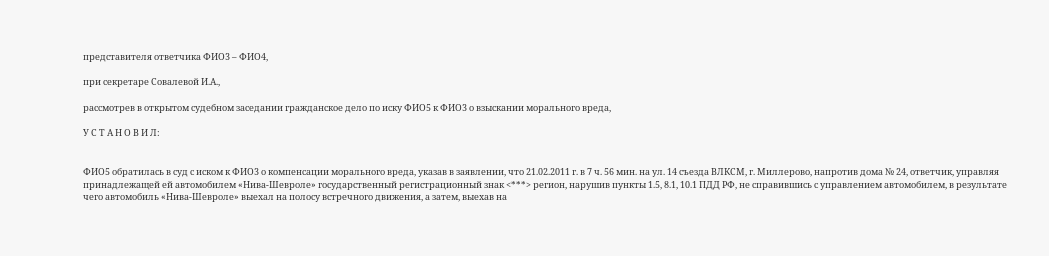представителя ответчика ФИО3 – ФИО4,

при секретаре Совалевой И.А.,

рассмотрев в открытом судебном заседании гражданское дело по иску ФИО5 к ФИО3 о взыскании морального вреда,

У С Т А Н О В И Л:


ФИО5 обратилась в суд с иском к ФИО3 о компенсации морального вреда, указав в заявлении, что 21.02.2011 г. в 7 ч. 56 мин. на ул. 14 съезда ВЛКСМ, г. Миллерово, напротив дома № 24, ответчик, управляя принадлежащей ей автомобилем «Нива-Шевроле» государственный регистрационный знак <***> регион, нарушив пункты 1.5, 8.1, 10.1 ПДД РФ, не справившись с управлением автомобилем, в результате чего автомобиль «Нива-Шевроле» выехал на полосу встречного движения, а затем, выехав на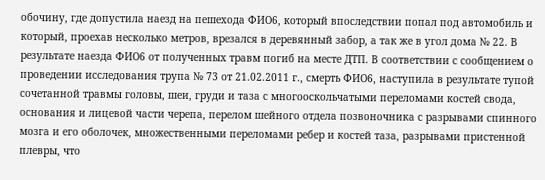обочину, где допустила наезд на пешехода ФИО6, который впоследствии попал под автомобиль и который, проехав несколько метров, врезался в деревянный забор, а так же в угол дома № 22. В результате наезда ФИО6 от полученных травм погиб на месте ДТП. В соответствии с сообщением о проведении исследования трупа № 73 от 21.02.2011 г., смерть ФИО6, наступила в результате тупой сочетанной травмы головы, шеи, груди и таза с многооскольчатыми переломами костей свода, основания и лицевой части черепа, перелом шейного отдела позвоночника с разрывами спинного мозга и его оболочек, множественными переломами ребер и костей таза, разрывами пристенной плевры, что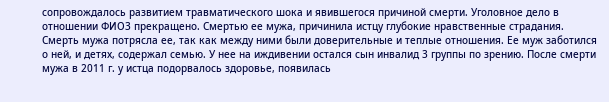сопровождалось развитием травматического шока и явившегося причиной смерти. Уголовное дело в отношении ФИО3 прекращено. Смертью ее мужа, причинила истцу глубокие нравственные страдания. Смерть мужа потрясла ее, так как между ними были доверительные и теплые отношения. Ее муж заботился о ней, и детях, содержал семью. У нее на иждивении остался сын инвалид 3 группы по зрению. После смерти мужа в 2011 г. у истца подорвалось здоровье, появилась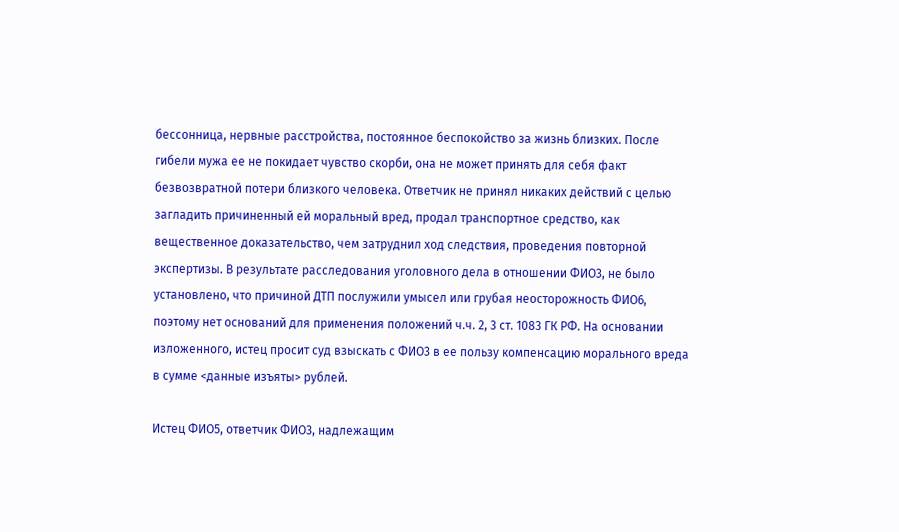бессонница, нервные расстройства, постоянное беспокойство за жизнь близких. После гибели мужа ее не покидает чувство скорби, она не может принять для себя факт безвозвратной потери близкого человека. Ответчик не принял никаких действий с целью загладить причиненный ей моральный вред, продал транспортное средство, как вещественное доказательство, чем затруднил ход следствия, проведения повторной экспертизы. В результате расследования уголовного дела в отношении ФИО3, не было установлено, что причиной ДТП послужили умысел или грубая неосторожность ФИО6, поэтому нет оснований для применения положений ч.ч. 2, 3 ст. 1083 ГК РФ. На основании изложенного, истец просит суд взыскать с ФИО3 в ее пользу компенсацию морального вреда в сумме <данные изъяты> рублей.

Истец ФИО5, ответчик ФИО3, надлежащим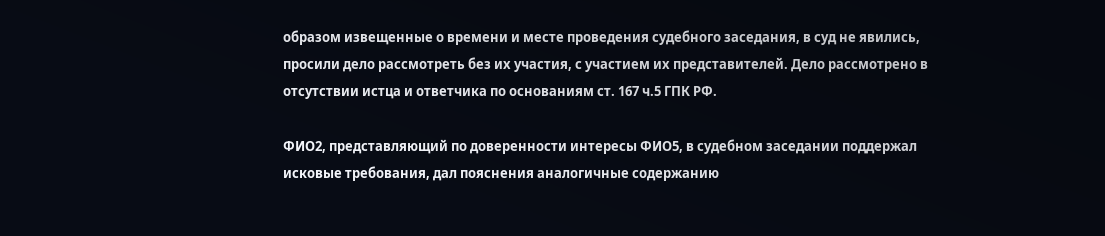образом извещенные о времени и месте проведения судебного заседания, в суд не явились, просили дело рассмотреть без их участия, с участием их представителей. Дело рассмотрено в отсутствии истца и ответчика по основаниям ст. 167 ч.5 ГПК РФ.

ФИО2, представляющий по доверенности интересы ФИО5, в судебном заседании поддержал исковые требования, дал пояснения аналогичные содержанию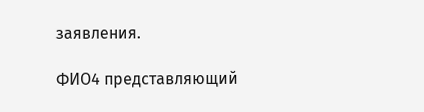заявления.

ФИО4 представляющий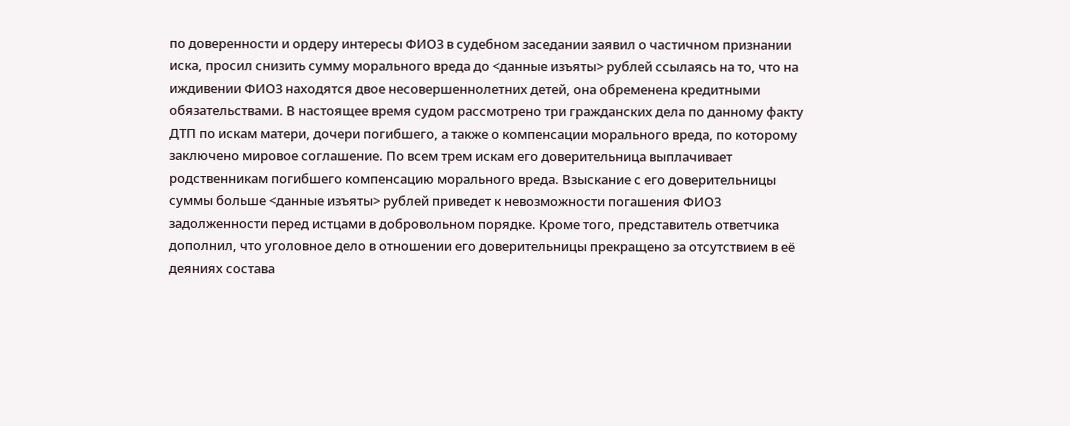по доверенности и ордеру интересы ФИО3 в судебном заседании заявил о частичном признании иска, просил снизить сумму морального вреда до <данные изъяты> рублей ссылаясь на то, что на иждивении ФИО3 находятся двое несовершеннолетних детей, она обременена кредитными обязательствами. В настоящее время судом рассмотрено три гражданских дела по данному факту ДТП по искам матери, дочери погибшего, а также о компенсации морального вреда, по которому заключено мировое соглашение. По всем трем искам его доверительница выплачивает родственникам погибшего компенсацию морального вреда. Взыскание с его доверительницы суммы больше <данные изъяты> рублей приведет к невозможности погашения ФИО3 задолженности перед истцами в добровольном порядке. Кроме того, представитель ответчика дополнил, что уголовное дело в отношении его доверительницы прекращено за отсутствием в её деяниях состава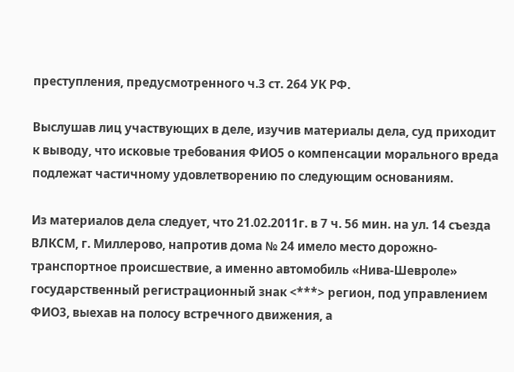преступления, предусмотренного ч.3 ст. 264 УК РФ.

Выслушав лиц участвующих в деле, изучив материалы дела, суд приходит к выводу, что исковые требования ФИО5 о компенсации морального вреда подлежат частичному удовлетворению по следующим основаниям.

Из материалов дела следует, что 21.02.2011г. в 7 ч. 56 мин. на ул. 14 съезда ВЛКСМ, г. Миллерово, напротив дома № 24 имело место дорожно-транспортное происшествие, а именно автомобиль «Нива-Шевроле» государственный регистрационный знак <***> регион, под управлением ФИО3, выехав на полосу встречного движения, а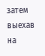затем выехав на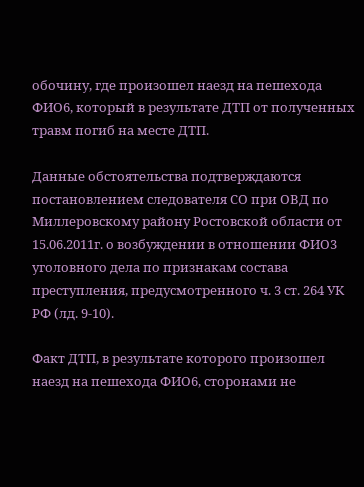обочину, где произошел наезд на пешехода ФИО6, который в результате ДТП от полученных травм погиб на месте ДТП.

Данные обстоятельства подтверждаются постановлением следователя СО при ОВД по Миллеровскому району Ростовской области от 15.06.2011г. о возбуждении в отношении ФИО3 уголовного дела по признакам состава преступления, предусмотренного ч. 3 ст. 264 УК РФ (лд. 9-10).

Факт ДТП, в результате которого произошел наезд на пешехода ФИО6, сторонами не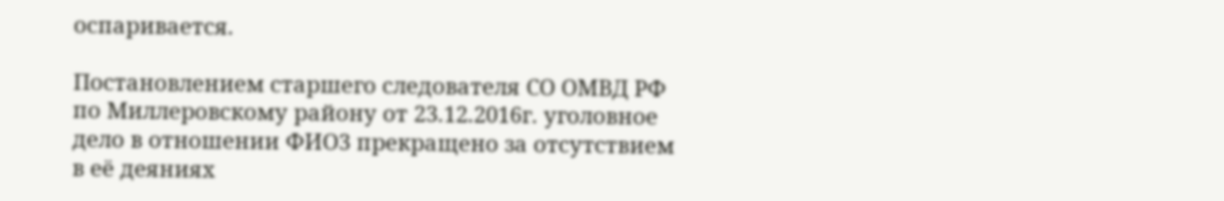оспаривается.

Постановлением старшего следователя СО ОМВД РФ по Миллеровскому району от 23.12.2016г. уголовное дело в отношении ФИО3 прекращено за отсутствием в её деяниях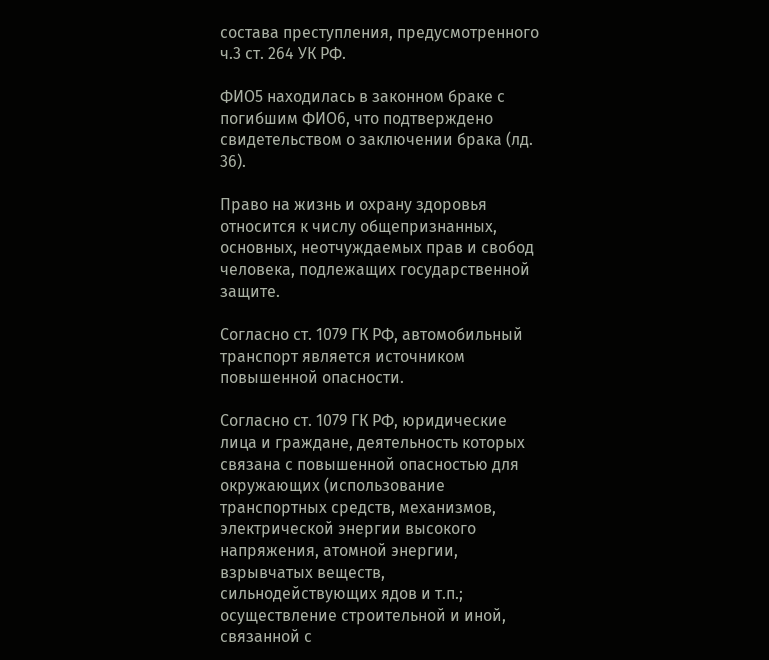состава преступления, предусмотренного ч.3 ст. 264 УК РФ.

ФИО5 находилась в законном браке с погибшим ФИО6, что подтверждено свидетельством о заключении брака (лд. 36).

Право на жизнь и охрану здоровья относится к числу общепризнанных, основных, неотчуждаемых прав и свобод человека, подлежащих государственной защите.

Согласно ст. 1079 ГК РФ, автомобильный транспорт является источником повышенной опасности.

Согласно ст. 1079 ГК РФ, юридические лица и граждане, деятельность которых связана с повышенной опасностью для окружающих (использование транспортных средств, механизмов, электрической энергии высокого напряжения, атомной энергии, взрывчатых веществ, сильнодействующих ядов и т.п.; осуществление строительной и иной, связанной с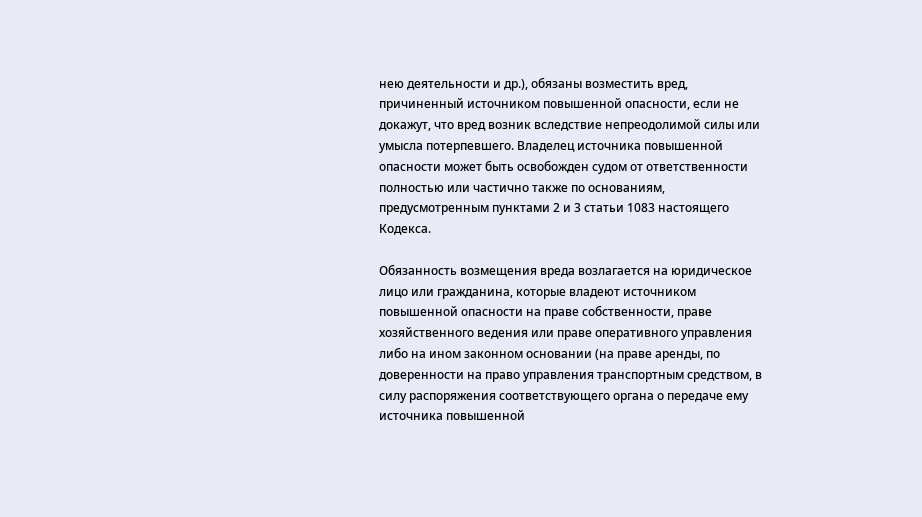нею деятельности и др.), обязаны возместить вред, причиненный источником повышенной опасности, если не докажут, что вред возник вследствие непреодолимой силы или умысла потерпевшего. Владелец источника повышенной опасности может быть освобожден судом от ответственности полностью или частично также по основаниям, предусмотренным пунктами 2 и 3 статьи 1083 настоящего Кодекса.

Обязанность возмещения вреда возлагается на юридическое лицо или гражданина, которые владеют источником повышенной опасности на праве собственности, праве хозяйственного ведения или праве оперативного управления либо на ином законном основании (на праве аренды, по доверенности на право управления транспортным средством, в силу распоряжения соответствующего органа о передаче ему источника повышенной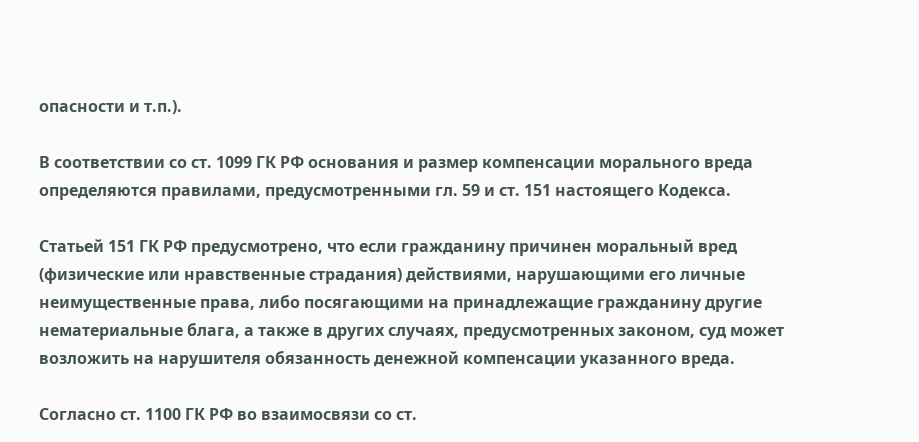опасности и т.п.).

В соответствии со ст. 1099 ГК РФ основания и размер компенсации морального вреда определяются правилами, предусмотренными гл. 59 и ст. 151 настоящего Кодекса.

Статьей 151 ГК РФ предусмотрено, что если гражданину причинен моральный вред (физические или нравственные страдания) действиями, нарушающими его личные неимущественные права, либо посягающими на принадлежащие гражданину другие нематериальные блага, а также в других случаях, предусмотренных законом, суд может возложить на нарушителя обязанность денежной компенсации указанного вреда.

Согласно ст. 1100 ГК РФ во взаимосвязи со ст.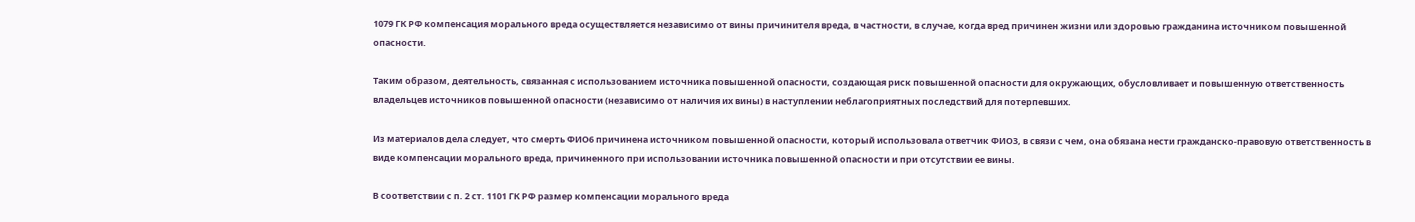1079 ГК РФ компенсация морального вреда осуществляется независимо от вины причинителя вреда, в частности, в случае, когда вред причинен жизни или здоровью гражданина источником повышенной опасности.

Таким образом, деятельность, связанная с использованием источника повышенной опасности, создающая риск повышенной опасности для окружающих, обусловливает и повышенную ответственность владельцев источников повышенной опасности (независимо от наличия их вины) в наступлении неблагоприятных последствий для потерпевших.

Из материалов дела следует, что смерть ФИО6 причинена источником повышенной опасности, который использовала ответчик ФИО3, в связи с чем, она обязана нести гражданско-правовую ответственность в виде компенсации морального вреда, причиненного при использовании источника повышенной опасности и при отсутствии ее вины.

В соответствии с п. 2 ст. 1101 ГК РФ размер компенсации морального вреда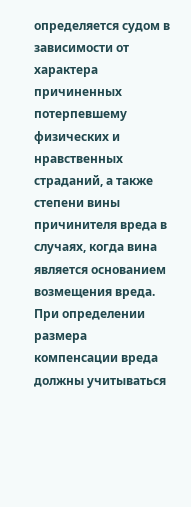определяется судом в зависимости от характера причиненных потерпевшему физических и нравственных страданий, а также степени вины причинителя вреда в случаях, когда вина является основанием возмещения вреда. При определении размера компенсации вреда должны учитываться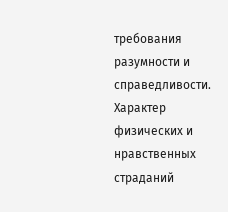требования разумности и справедливости. Характер физических и нравственных страданий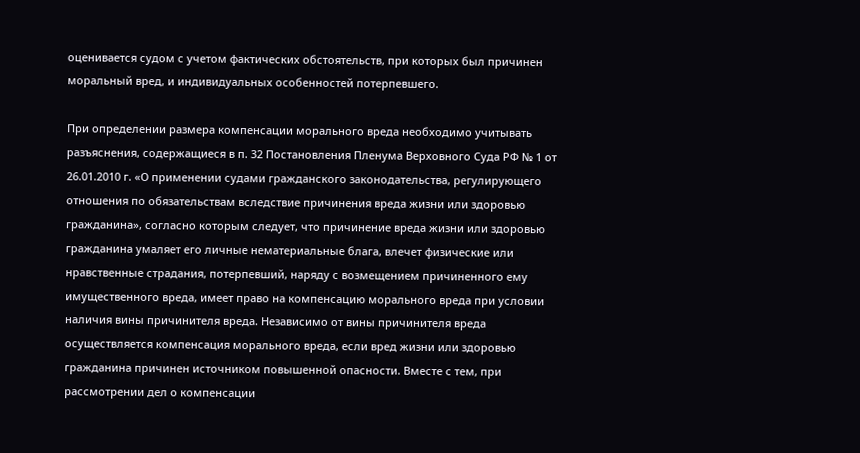оценивается судом с учетом фактических обстоятельств, при которых был причинен моральный вред, и индивидуальных особенностей потерпевшего.

При определении размера компенсации морального вреда необходимо учитывать разъяснения, содержащиеся в п. 32 Постановления Пленума Верховного Суда РФ № 1 от 26.01.2010 г. «О применении судами гражданского законодательства, регулирующего отношения по обязательствам вследствие причинения вреда жизни или здоровью гражданина», согласно которым следует, что причинение вреда жизни или здоровью гражданина умаляет его личные нематериальные блага, влечет физические или нравственные страдания, потерпевший, наряду с возмещением причиненного ему имущественного вреда, имеет право на компенсацию морального вреда при условии наличия вины причинителя вреда. Независимо от вины причинителя вреда осуществляется компенсация морального вреда, если вред жизни или здоровью гражданина причинен источником повышенной опасности. Вместе с тем, при рассмотрении дел о компенсации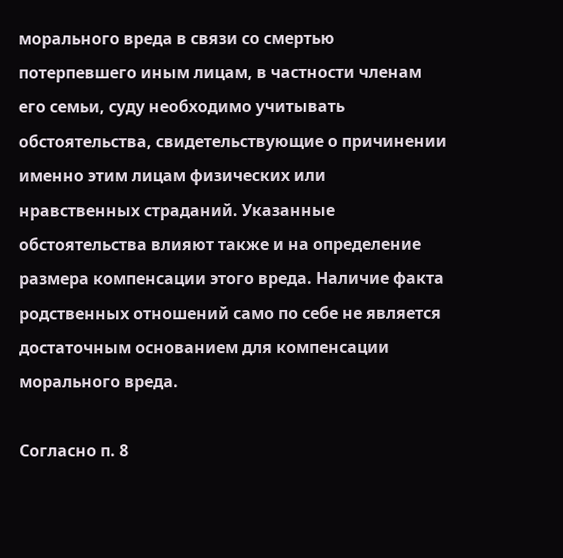морального вреда в связи со смертью потерпевшего иным лицам, в частности членам его семьи, суду необходимо учитывать обстоятельства, свидетельствующие о причинении именно этим лицам физических или нравственных страданий. Указанные обстоятельства влияют также и на определение размера компенсации этого вреда. Наличие факта родственных отношений само по себе не является достаточным основанием для компенсации морального вреда.

Согласно п. 8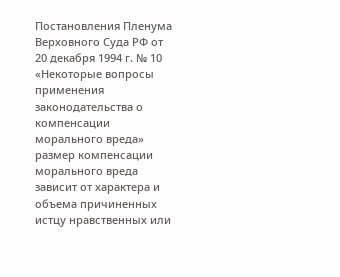Постановления Пленума Верховного Суда РФ от 20 декабря 1994 г. № 10 «Некоторые вопросы применения законодательства о компенсации морального вреда» размер компенсации морального вреда зависит от характера и объема причиненных истцу нравственных или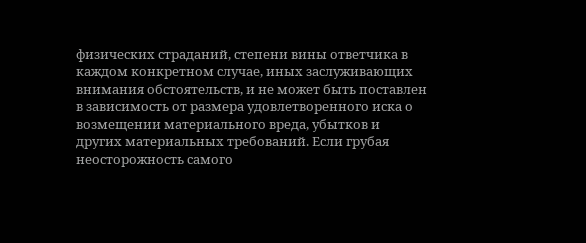физических страданий, степени вины ответчика в каждом конкретном случае, иных заслуживающих внимания обстоятельств, и не может быть поставлен в зависимость от размера удовлетворенного иска о возмещении материального вреда, убытков и других материальных требований. Если грубая неосторожность самого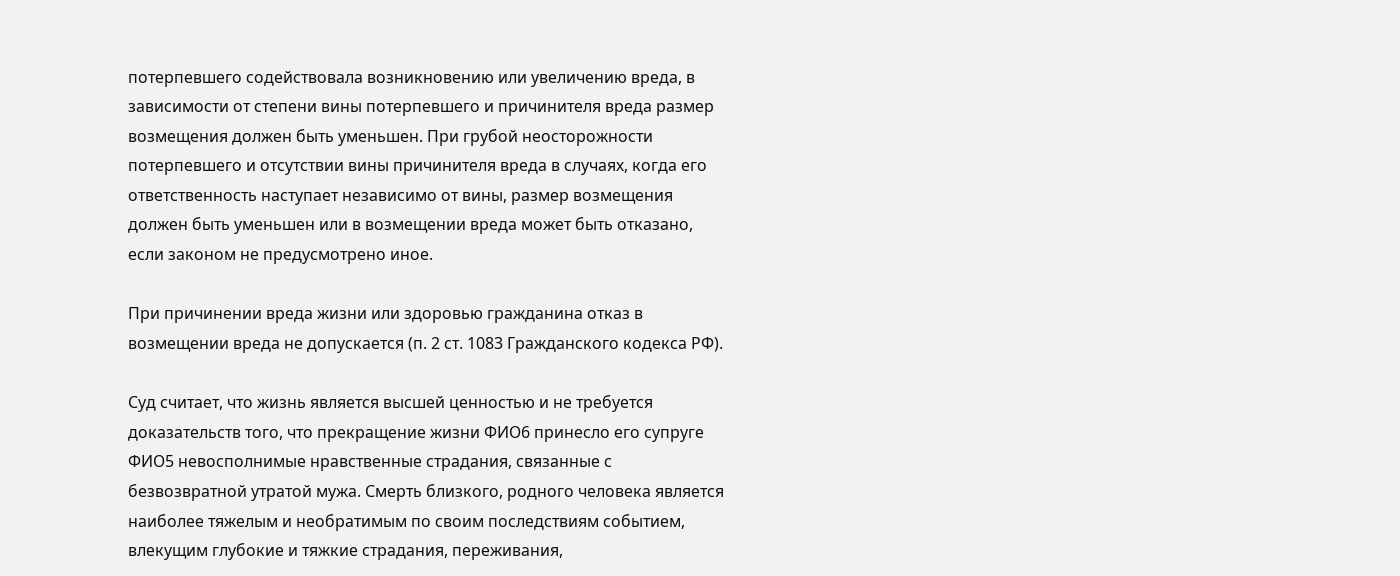потерпевшего содействовала возникновению или увеличению вреда, в зависимости от степени вины потерпевшего и причинителя вреда размер возмещения должен быть уменьшен. При грубой неосторожности потерпевшего и отсутствии вины причинителя вреда в случаях, когда его ответственность наступает независимо от вины, размер возмещения должен быть уменьшен или в возмещении вреда может быть отказано, если законом не предусмотрено иное.

При причинении вреда жизни или здоровью гражданина отказ в возмещении вреда не допускается (п. 2 ст. 1083 Гражданского кодекса РФ).

Суд считает, что жизнь является высшей ценностью и не требуется доказательств того, что прекращение жизни ФИО6 принесло его супруге ФИО5 невосполнимые нравственные страдания, связанные с безвозвратной утратой мужа. Смерть близкого, родного человека является наиболее тяжелым и необратимым по своим последствиям событием, влекущим глубокие и тяжкие страдания, переживания,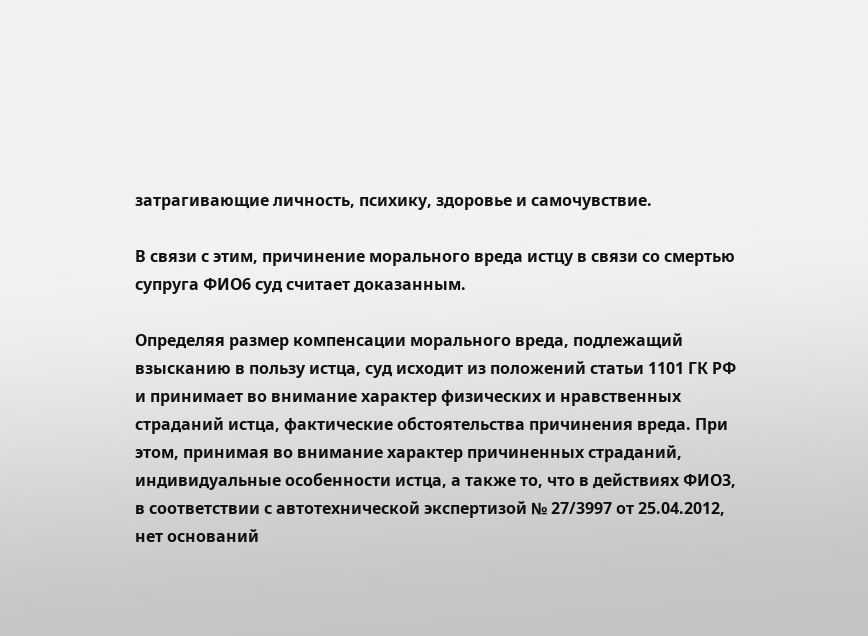затрагивающие личность, психику, здоровье и самочувствие.

В связи с этим, причинение морального вреда истцу в связи со смертью супруга ФИО6 суд считает доказанным.

Определяя размер компенсации морального вреда, подлежащий взысканию в пользу истца, суд исходит из положений статьи 1101 ГК РФ и принимает во внимание характер физических и нравственных страданий истца, фактические обстоятельства причинения вреда. При этом, принимая во внимание характер причиненных страданий, индивидуальные особенности истца, а также то, что в действиях ФИО3, в соответствии с автотехнической экспертизой № 27/3997 от 25.04.2012, нет оснований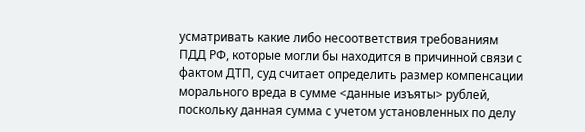усматривать какие либо несоответствия требованиям ПДД РФ, которые могли бы находится в причинной связи с фактом ДТП, суд считает определить размер компенсации морального вреда в сумме <данные изъяты> рублей, поскольку данная сумма с учетом установленных по делу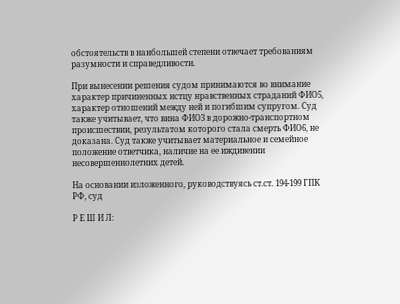обстоятельств в наибольшей степени отвечает требованиям разумности и справедливости.

При вынесении решения судом принимаются во внимание характер причиненных истцу нравственных страданий ФИО5, характер отношений между ней и погибшим супругом. Суд также учитывает, что вина ФИО3 в дорожно-транспортном происшествии, результатом которого стала смерть ФИО6, не доказана. Суд также учитывает материальное и семейное положение ответчика, наличие на ее иждивении несовершеннолетних детей.

На основании изложенного, руководствуясь ст.ст. 194-199 ГПК РФ, суд

Р Е Ш И Л: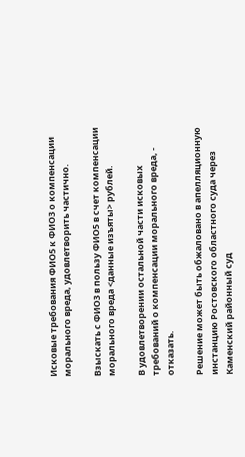Исковые требования ФИО5 к ФИО3 о компенсации морального вреда, удовлетворить частично.

Взыскать с ФИО3 в пользу ФИО5 в счет компенсации морального вреда <данные изъяты> рублей.

В удовлетворении остальной части исковых требований о компенсации морального вреда, - отказать.

Решение может быть обжаловано в апелляционную инстанцию Ростовского областного суда через Каменский районный суд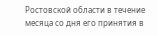Ростовской области в течение месяца со дня его принятия в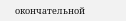окончательной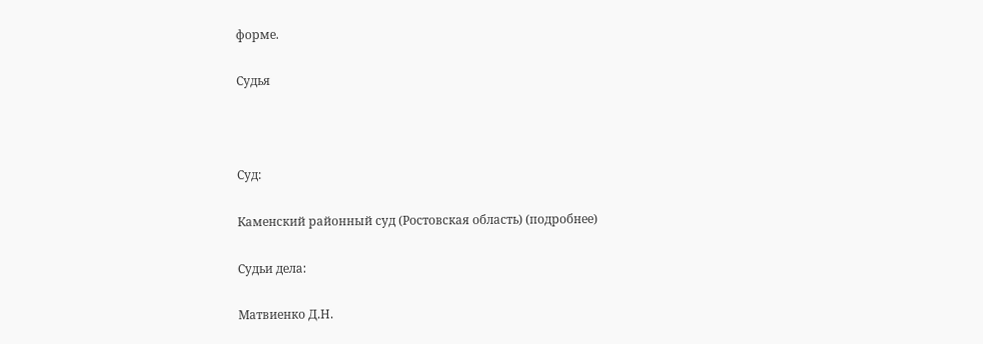форме.

Судья



Суд:

Каменский районный суд (Ростовская область) (подробнее)

Судьи дела:

Матвиенко Д.Н.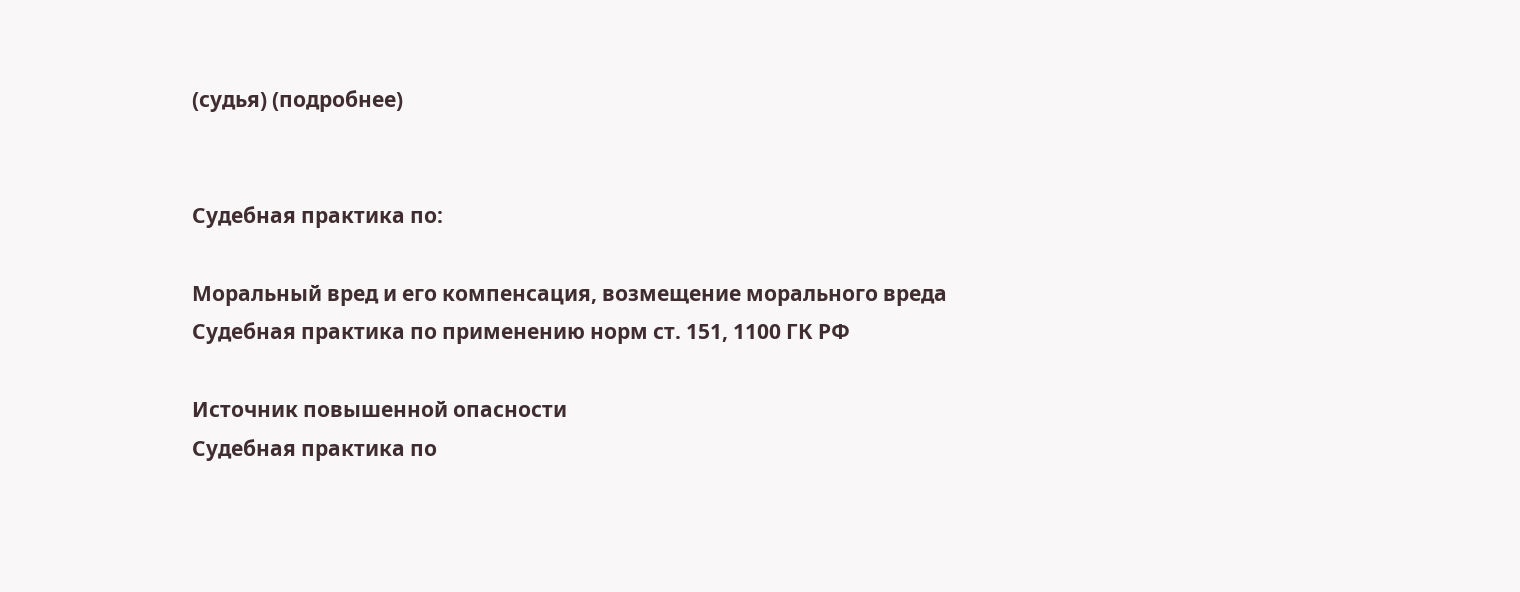(судья) (подробнее)


Судебная практика по:

Моральный вред и его компенсация, возмещение морального вреда
Судебная практика по применению норм ст. 151, 1100 ГК РФ

Источник повышенной опасности
Судебная практика по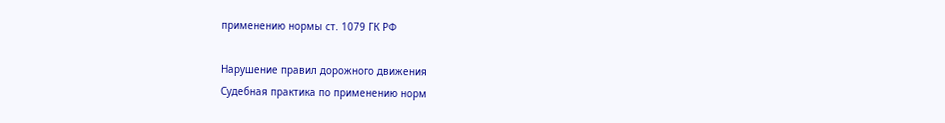применению нормы ст. 1079 ГК РФ

Нарушение правил дорожного движения
Судебная практика по применению норм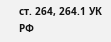ст. 264, 264.1 УК РФ